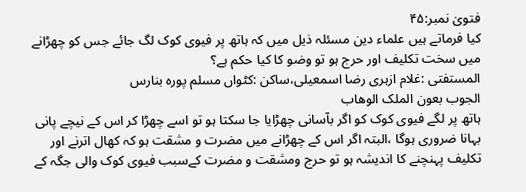فتویٰ نمبر:۴۵
کیا فرماتے ہیں علماء دین مسئلہ ذیل میں کہ ہاتھ پر فیوی کوک لگ جائے جس کو چھڑانے میں سخت تکلیف اور حرج ہو تو وضو کا کیا حکم ہے؟
المستفتی :غلام ازہری رضا اسمعیلی،ساکن :کٹواں مسلم پورہ بنارس
الجوب بعون الملک الوھاب
ہاتھ پر لگے فیوی کوک کو اگر بآسانی چھڑایا جا سکتا ہو تو اسے چھڑا کر اس کے نیچے پانی بہانا ضروری ہوگا ،البتہ اگر اس کے چھڑانے میں مضرت و مشقت ہو کہ کھال اترنے اور تکلیف پہنچنے کا اندیشہ ہو تو حرج ومشقت و مضرت کےسبب فیوی کوک والی جگہ کے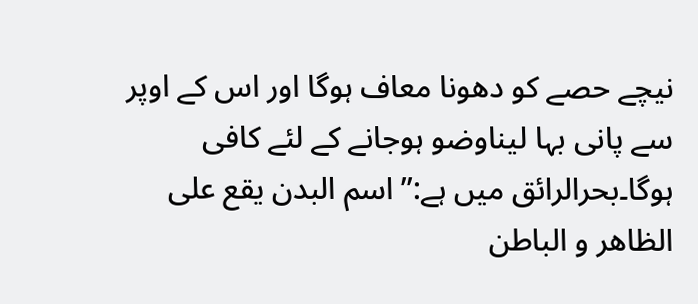نیچے حصے کو دھونا معاف ہوگا اور اس کے اوپر سے پانی بہا لیناوضو ہوجانے کے لئے کافی ہوگا۔بحرالرائق میں ہے:’’اسم البدن یقع علی الظاھر و الباطن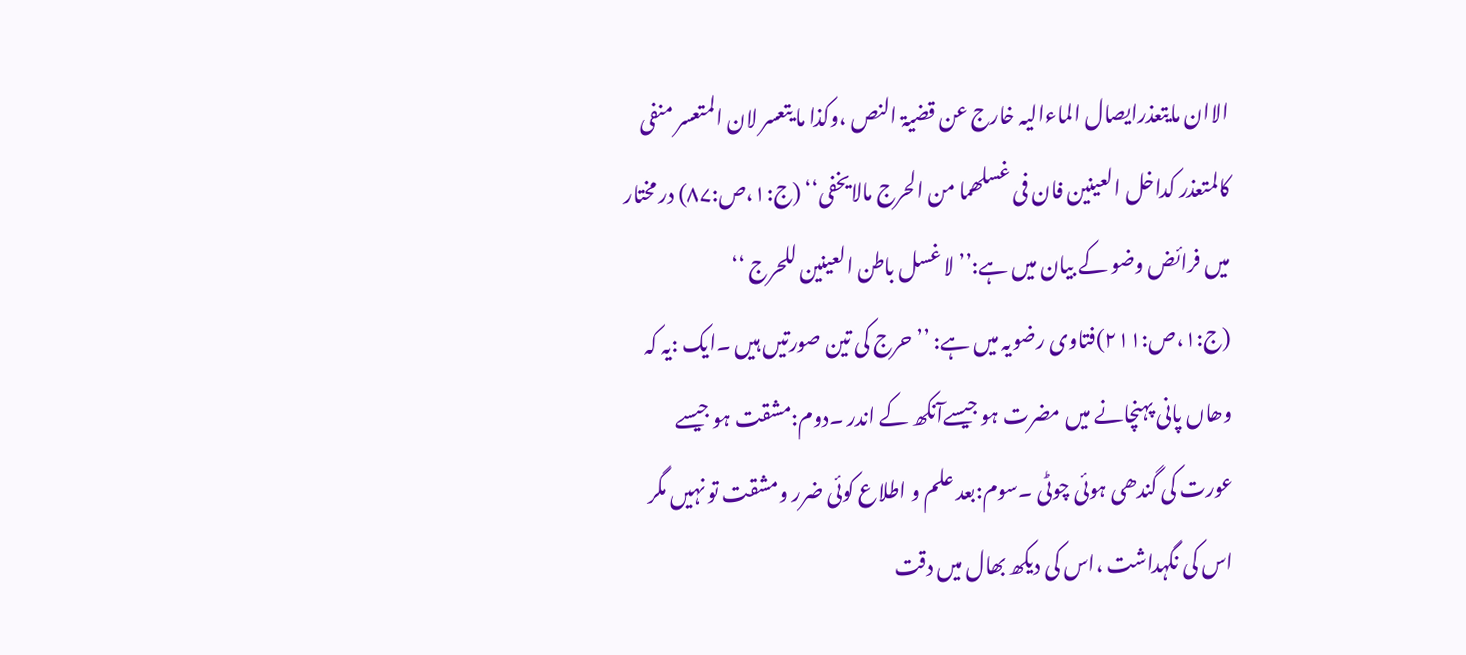الاان مایتعذرایصال الماءالیہ خارج عن قضیۃ النص ،وکذا ما یتعسر لان المتعسر منفی کالمتعذر کداخل العینین فان فی غسلھما من الحرج مالایخفی‘‘ (ج:۱،ص:۸۷) در مختار میں فرائض وضو کے بیان میں ہے:’’لا غسل باطن العینین للحرج ‘‘ (ج:۱،ص:۲۱۱)فتاوی رضویہ میں ہے: ’’حرج کی تین صورتیں ہیں ۔ایک :یہ کہ وھاں پانی پہنچانے میں مضرت ہو جیسےآنکھ کے اندر ۔دوم:مشقت ہو جیسے عورت کی گندھی ہوئی چوٹی ۔سوم:بعد علم و اطلاع کوئی ضرر ومشقت تو نہیں مگر اس کی نگہداشت ،اس کی دیکھ بھال میں دقت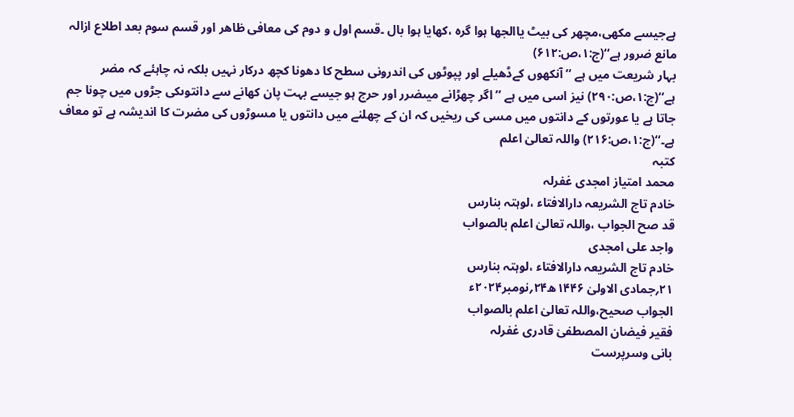ہےجیسے مکھی،مچھر کی بیٹ یاالجھا ہوا گرہ ،کھایا ہوا بال ۔قسم اول و دوم کی معافی ظاھر اور قسم سوم بعد اطلاع ازالہ مانع ضرور ہے‘‘(ج:۱،ص:۶۱۲)
بہار شریعت میں ہے ’’آنکھوں کےڈھیلے اور پپوٹوں کی اندرونی سطح کا دھونا کچھ درکار نہیں بلکہ نہ چاہئے کہ مضر ہے‘‘(ج:۱،ص:۲۹۰) نیز اسی میں ہے ’’اگر چھڑانے میںضرر اور حرج ہو جیسے بہت پان کھانے سے دانتوںکی جڑوں میں چونا جم جاتا ہے یا عورتوں کے دانتوں میں مسی کی ریخیں کہ ان کے چھلنے میں دانتوں یا مسوڑوں کی مضرت کا اندیشہ ہے تو معاف ہے۔‘‘(ج:۱،ص:۲۱۶) واللہ تعالیٰ اعلم
کتبہ
محمد امتیاز امجدی غفرلہ
خادم تاج الشریعہ دارالافتاء ،لوہتہ بنارس
قد صح الجواب ،واللہ تعالیٰ اعلم بالصواب
واجد علی امجدی
خادم تاج الشریعہ دارالافتاء ،لوہتہ بنارس
۲۱؍جمادی الاولیٰ ۱۴۴۶ھ۲۴؍نومبر۲۰۲۴ء
الجواب صحیح،واللہ تعالیٰ اعلم بالصواب
فقیر فیضان المصطفیٰ قادری غفرلہ
بانی وسرپرست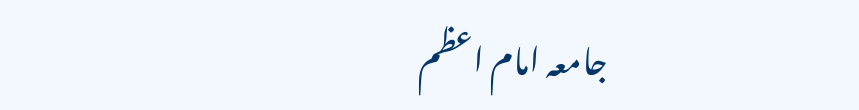جامعہ امام اعظم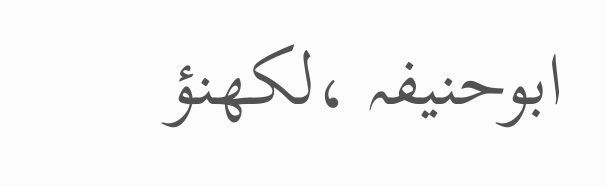ابوحنیفہ ،لکھنؤ